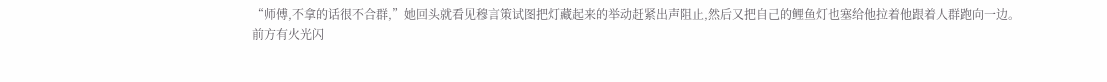“师傅,不拿的话很不合群,”她回头就看见穆言策试图把灯藏起来的举动赶紧出声阻止,然后又把自己的鲤鱼灯也塞给他拉着他跟着人群跑向一边。
前方有火光闪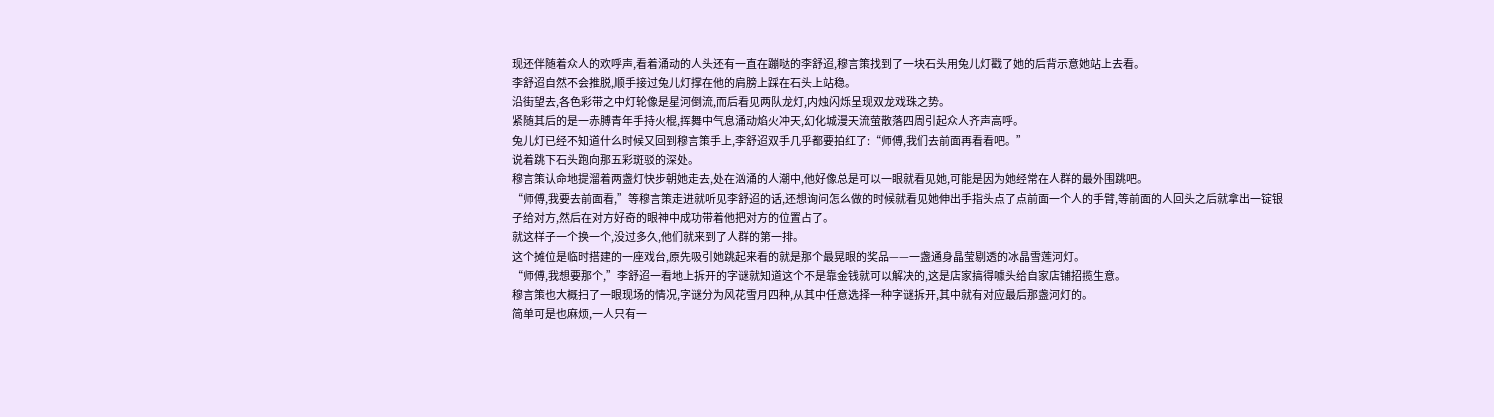现还伴随着众人的欢呼声,看着涌动的人头还有一直在蹦哒的李舒迢,穆言策找到了一块石头用兔儿灯戳了她的后背示意她站上去看。
李舒迢自然不会推脱,顺手接过兔儿灯撑在他的肩膀上踩在石头上站稳。
沿街望去,各色彩带之中灯轮像是星河倒流,而后看见两队龙灯,内烛闪烁呈现双龙戏珠之势。
紧随其后的是一赤膊青年手持火棍,挥舞中气息涌动焰火冲天,幻化城漫天流萤散落四周引起众人齐声高呼。
兔儿灯已经不知道什么时候又回到穆言策手上,李舒迢双手几乎都要拍红了:“师傅,我们去前面再看看吧。”
说着跳下石头跑向那五彩斑驳的深处。
穆言策认命地提溜着两盏灯快步朝她走去,处在汹涌的人潮中,他好像总是可以一眼就看见她,可能是因为她经常在人群的最外围跳吧。
“师傅,我要去前面看,”等穆言策走进就听见李舒迢的话,还想询问怎么做的时候就看见她伸出手指头点了点前面一个人的手臂,等前面的人回头之后就拿出一锭银子给对方,然后在对方好奇的眼神中成功带着他把对方的位置占了。
就这样子一个换一个,没过多久,他们就来到了人群的第一排。
这个摊位是临时搭建的一座戏台,原先吸引她跳起来看的就是那个最晃眼的奖品——一盏通身晶莹剔透的冰晶雪莲河灯。
“师傅,我想要那个,”李舒迢一看地上拆开的字谜就知道这个不是靠金钱就可以解决的,这是店家搞得噱头给自家店铺招揽生意。
穆言策也大概扫了一眼现场的情况,字谜分为风花雪月四种,从其中任意选择一种字谜拆开,其中就有对应最后那盏河灯的。
简单可是也麻烦,一人只有一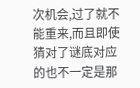次机会,过了就不能重来,而且即使猜对了谜底对应的也不一定是那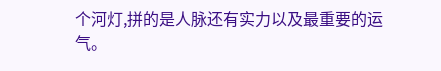个河灯,拼的是人脉还有实力以及最重要的运气。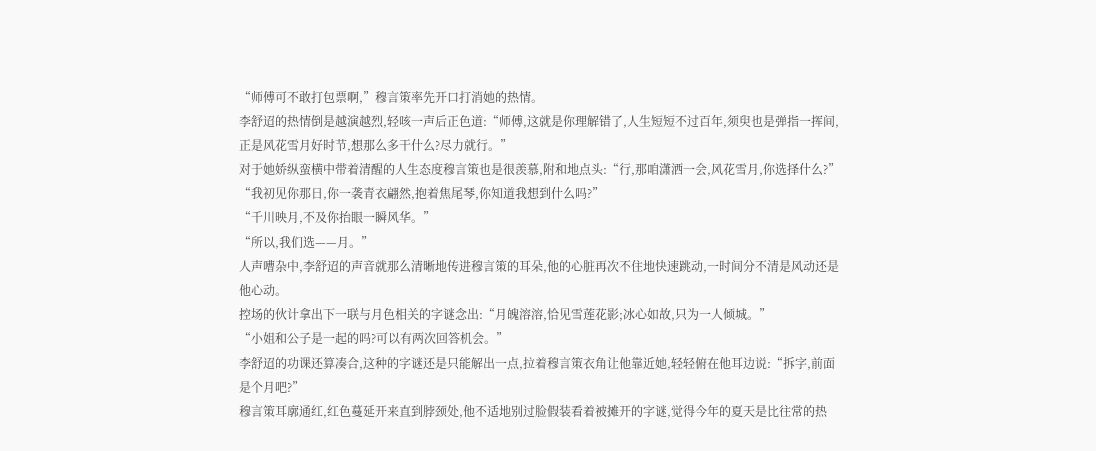“师傅可不敢打包票啊,”穆言策率先开口打消她的热情。
李舒迢的热情倒是越演越烈,轻咳一声后正色道:“师傅,这就是你理解错了,人生短短不过百年,须臾也是弹指一挥间,正是风花雪月好时节,想那么多干什么?尽力就行。”
对于她娇纵蛮横中带着清醒的人生态度穆言策也是很羡慕,附和地点头:“行,那咱潇洒一会,风花雪月,你选择什么?”
“我初见你那日,你一袭青衣翩然,抱着焦尾琴,你知道我想到什么吗?”
“千川映月,不及你抬眼一瞬风华。”
“所以,我们选——月。”
人声嘈杂中,李舒迢的声音就那么清晰地传进穆言策的耳朵,他的心脏再次不住地快速跳动,一时间分不清是风动还是他心动。
控场的伙计拿出下一联与月色相关的字谜念出:“月魄溶溶,恰见雪莲花影;冰心如故,只为一人倾城。”
“小姐和公子是一起的吗?可以有两次回答机会。”
李舒迢的功课还算凑合,这种的字谜还是只能解出一点,拉着穆言策衣角让他靠近她,轻轻俯在他耳边说:“拆字,前面是个月吧?”
穆言策耳廓通红,红色蔓延开来直到脖颈处,他不适地别过脸假装看着被摊开的字谜,觉得今年的夏天是比往常的热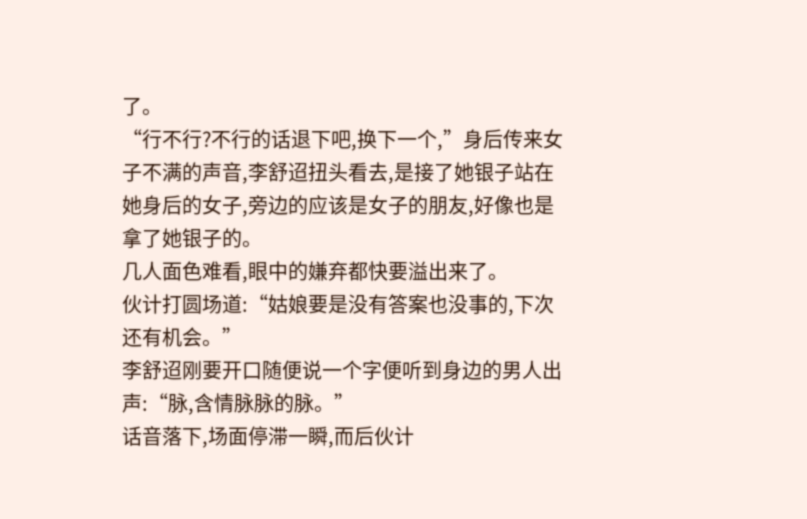了。
“行不行?不行的话退下吧,换下一个,”身后传来女子不满的声音,李舒迢扭头看去,是接了她银子站在她身后的女子,旁边的应该是女子的朋友,好像也是拿了她银子的。
几人面色难看,眼中的嫌弃都快要溢出来了。
伙计打圆场道:“姑娘要是没有答案也没事的,下次还有机会。”
李舒迢刚要开口随便说一个字便听到身边的男人出声:“脉,含情脉脉的脉。”
话音落下,场面停滞一瞬,而后伙计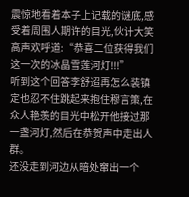震惊地看着本子上记载的谜底,感受着周围人期许的目光,伙计大笑高声欢呼道:“恭喜二位获得我们这一次的冰晶雪莲河灯!!!”
听到这个回答李舒迢再怎么装镇定也忍不住跳起来抱住穆言策,在众人艳羡的目光中松开他接过那一盏河灯,然后在恭贺声中走出人群。
还没走到河边从暗处窜出一个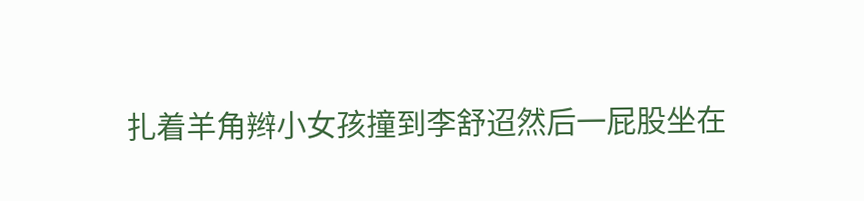扎着羊角辫小女孩撞到李舒迢然后一屁股坐在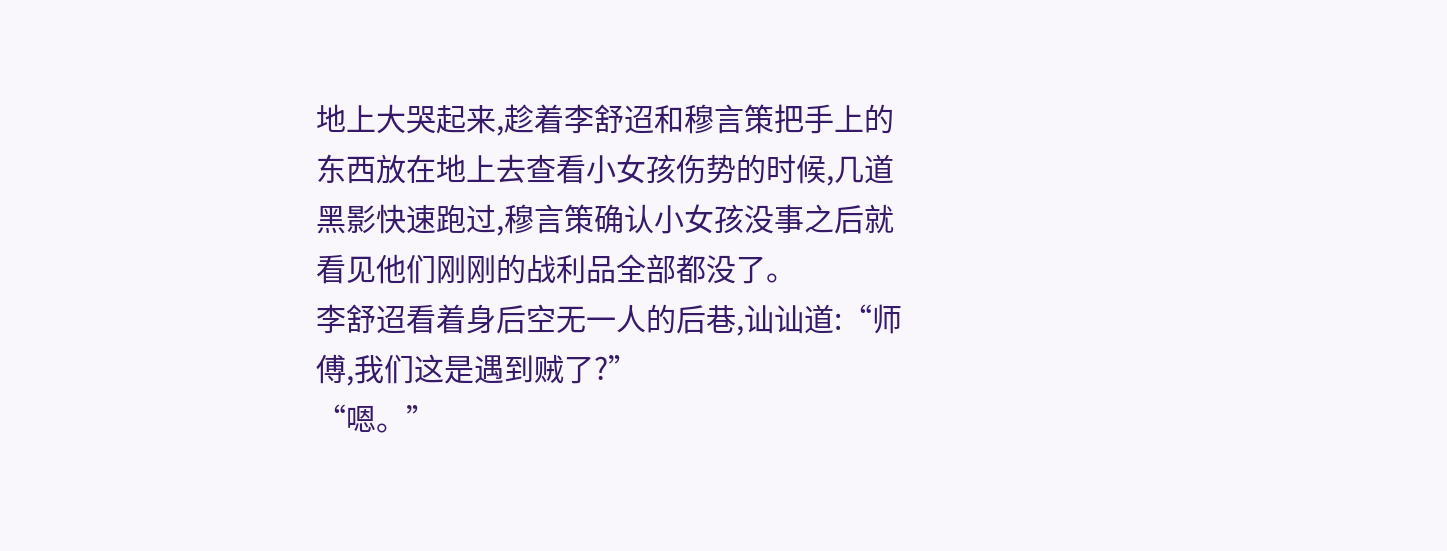地上大哭起来,趁着李舒迢和穆言策把手上的东西放在地上去查看小女孩伤势的时候,几道黑影快速跑过,穆言策确认小女孩没事之后就看见他们刚刚的战利品全部都没了。
李舒迢看着身后空无一人的后巷,讪讪道:“师傅,我们这是遇到贼了?”
“嗯。”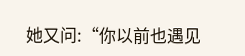她又问:“你以前也遇见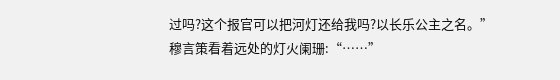过吗?这个报官可以把河灯还给我吗?以长乐公主之名。”
穆言策看着远处的灯火阑珊:“……”